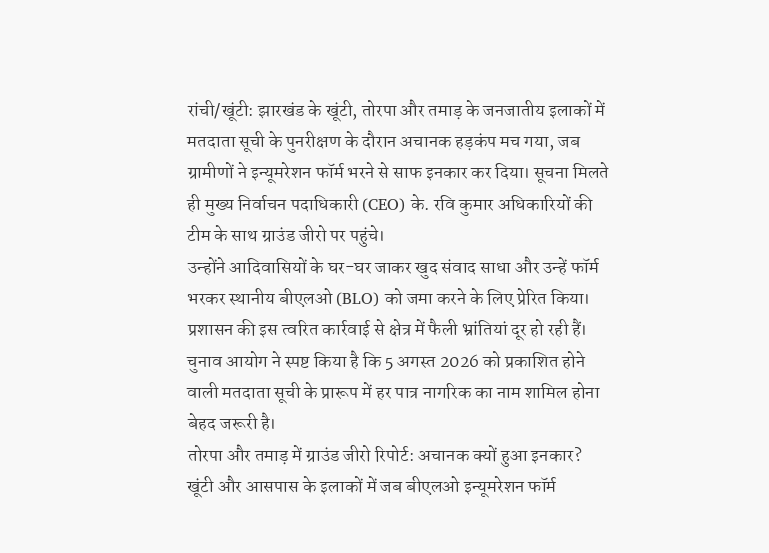रांची/खूंटी: झारखंड के खूंटी, तोरपा और तमाड़ के जनजातीय इलाकों में मतदाता सूची के पुनरीक्षण के दौरान अचानक हड़कंप मच गया, जब ग्रामीणों ने इन्यूमरेशन फॉर्म भरने से साफ इनकार कर दिया। सूचना मिलते ही मुख्य निर्वाचन पदाधिकारी (CEO) के. रवि कुमार अधिकारियों की टीम के साथ ग्राउंड जीरो पर पहुंचे।
उन्होंने आदिवासियों के घर-घर जाकर खुद संवाद साधा और उन्हें फॉर्म भरकर स्थानीय बीएलओ (BLO) को जमा करने के लिए प्रेरित किया। प्रशासन की इस त्वरित कार्रवाई से क्षेत्र में फैली भ्रांतियां दूर हो रही हैं।
चुनाव आयोग ने स्पष्ट किया है कि 5 अगस्त 2026 को प्रकाशित होने वाली मतदाता सूची के प्रारूप में हर पात्र नागरिक का नाम शामिल होना बेहद जरूरी है।
तोरपा और तमाड़ में ग्राउंड जीरो रिपोर्ट: अचानक क्यों हुआ इनकार?
खूंटी और आसपास के इलाकों में जब बीएलओ इन्यूमरेशन फॉर्म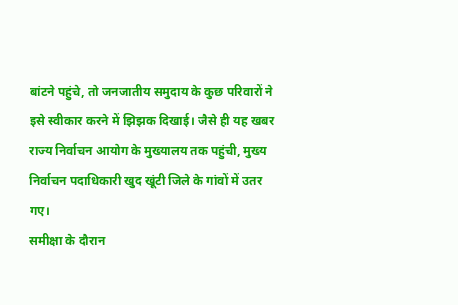बांटने पहुंचे, तो जनजातीय समुदाय के कुछ परिवारों ने इसे स्वीकार करने में झिझक दिखाई। जैसे ही यह खबर राज्य निर्वाचन आयोग के मुख्यालय तक पहुंची, मुख्य निर्वाचन पदाधिकारी खुद खूंटी जिले के गांवों में उतर गए।
समीक्षा के दौरान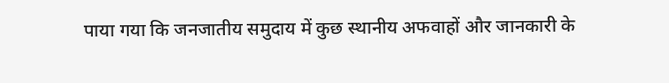पाया गया कि जनजातीय समुदाय में कुछ स्थानीय अफवाहों और जानकारी के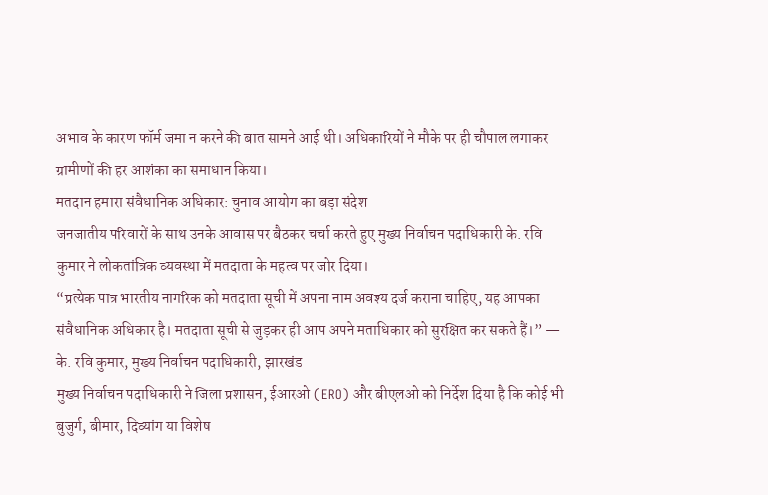अभाव के कारण फॉर्म जमा न करने की बात सामने आई थी। अधिकारियों ने मौके पर ही चौपाल लगाकर ग्रामीणों की हर आशंका का समाधान किया।
मतदान हमारा संवैधानिक अधिकार: चुनाव आयोग का बड़ा संदेश
जनजातीय परिवारों के साथ उनके आवास पर बैठकर चर्चा करते हुए मुख्य निर्वाचन पदाधिकारी के. रवि कुमार ने लोकतांत्रिक व्यवस्था में मतदाता के महत्व पर जोर दिया।
“प्रत्येक पात्र भारतीय नागरिक को मतदाता सूची में अपना नाम अवश्य दर्ज कराना चाहिए, यह आपका संवैधानिक अधिकार है। मतदाता सूची से जुड़कर ही आप अपने मताधिकार को सुरक्षित कर सकते हैं।” — के. रवि कुमार, मुख्य निर्वाचन पदाधिकारी, झारखंड
मुख्य निर्वाचन पदाधिकारी ने जिला प्रशासन, ईआरओ (ERO) और बीएलओ को निर्देश दिया है कि कोई भी बुजुर्ग, बीमार, दिव्यांग या विशेष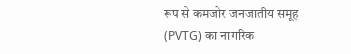रूप से कमजोर जनजातीय समूह (PVTG) का नागरिक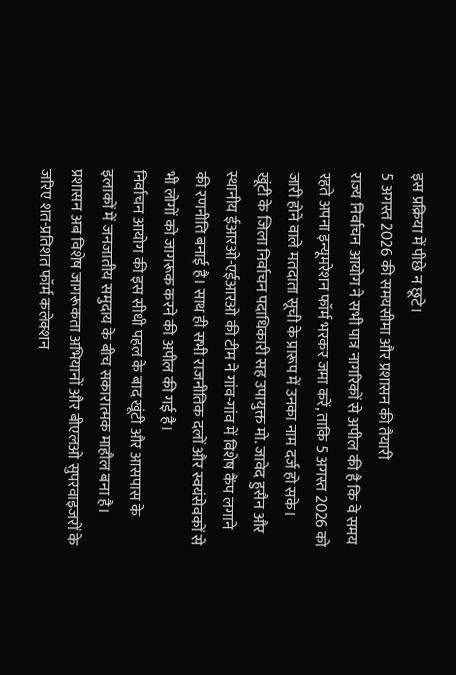इस प्रक्रिया में पीछे न छूटे।
5 अगस्त 2026 की समयसीमा और प्रशासन की तैयारी
राज्य निर्वाचन आयोग ने सभी पात्र नागरिकों से अपील की है कि वे समय रहते अपना इन्यूमरेशन फॉर्म भरकर जमा करें, ताकि 5 अगस्त 2026 को जारी होने वाले मतदाता सूची के प्रारूप में उनका नाम दर्ज हो सके।
खूंटी के जिला निर्वाचन पदाधिकारी सह उपायुक्त मो. जावेद हुसैन और स्थानीय ईआरओ-एईआरओ की टीम ने गांव-गांव में विशेष कैंप लगाने की रणनीति बनाई है। साथ ही सभी राजनीतिक दलों और स्वयंसेवकों से भी लोगों को जागरूक करने की अपील की गई है।
निर्वाचन आयोग की इस सीधी पहल के बाद खूंटी और आसपास के इलाकों में जनजातीय समुदाय के बीच सकारात्मक माहौल बना है। प्रशासन अब विशेष जागरूकता अभियानों और बीएलओ सुपरवाइजरों के जरिए शत-प्रतिशत फॉर्म कलेक्शन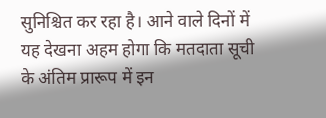सुनिश्चित कर रहा है। आने वाले दिनों में यह देखना अहम होगा कि मतदाता सूची के अंतिम प्रारूप में इन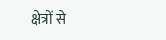क्षेत्रों से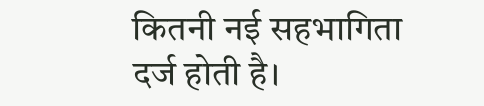कितनी नई सहभागिता दर्ज होती है।